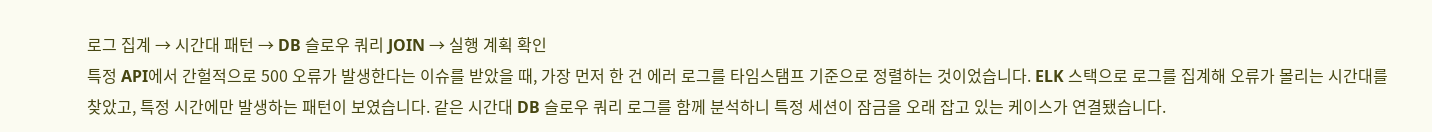로그 집계 → 시간대 패턴 → DB 슬로우 쿼리 JOIN → 실행 계획 확인
특정 API에서 간헐적으로 500 오류가 발생한다는 이슈를 받았을 때, 가장 먼저 한 건 에러 로그를 타임스탬프 기준으로 정렬하는 것이었습니다. ELK 스택으로 로그를 집계해 오류가 몰리는 시간대를 찾았고, 특정 시간에만 발생하는 패턴이 보였습니다. 같은 시간대 DB 슬로우 쿼리 로그를 함께 분석하니 특정 세션이 잠금을 오래 잡고 있는 케이스가 연결됐습니다.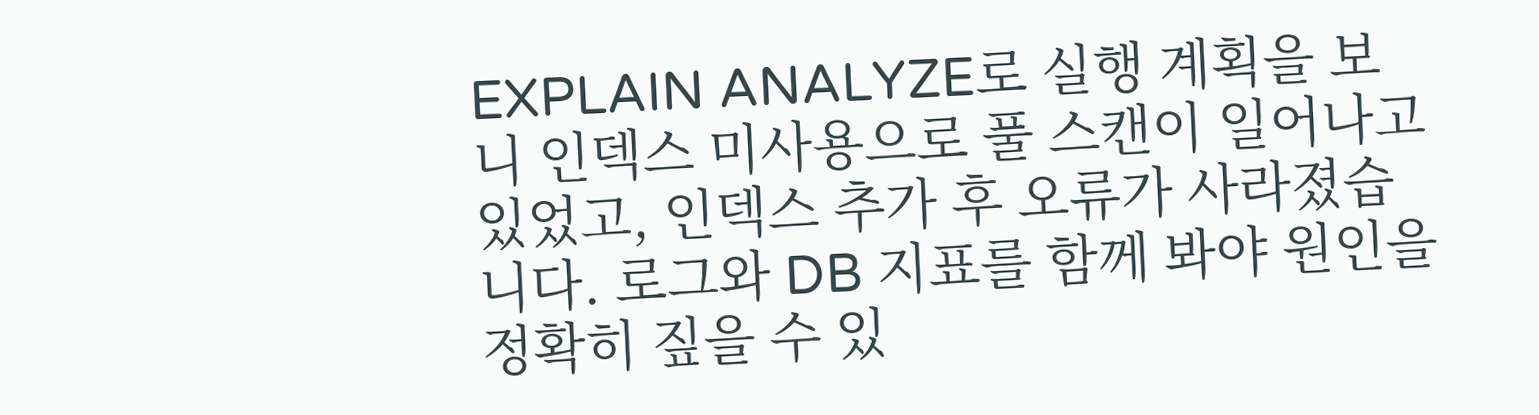EXPLAIN ANALYZE로 실행 계획을 보니 인덱스 미사용으로 풀 스캔이 일어나고 있었고, 인덱스 추가 후 오류가 사라졌습니다. 로그와 DB 지표를 함께 봐야 원인을 정확히 짚을 수 있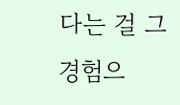다는 걸 그 경험으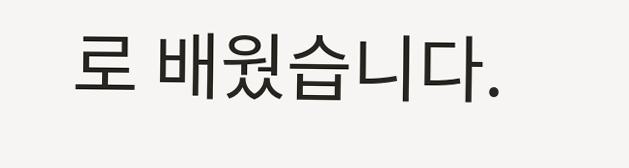로 배웠습니다.